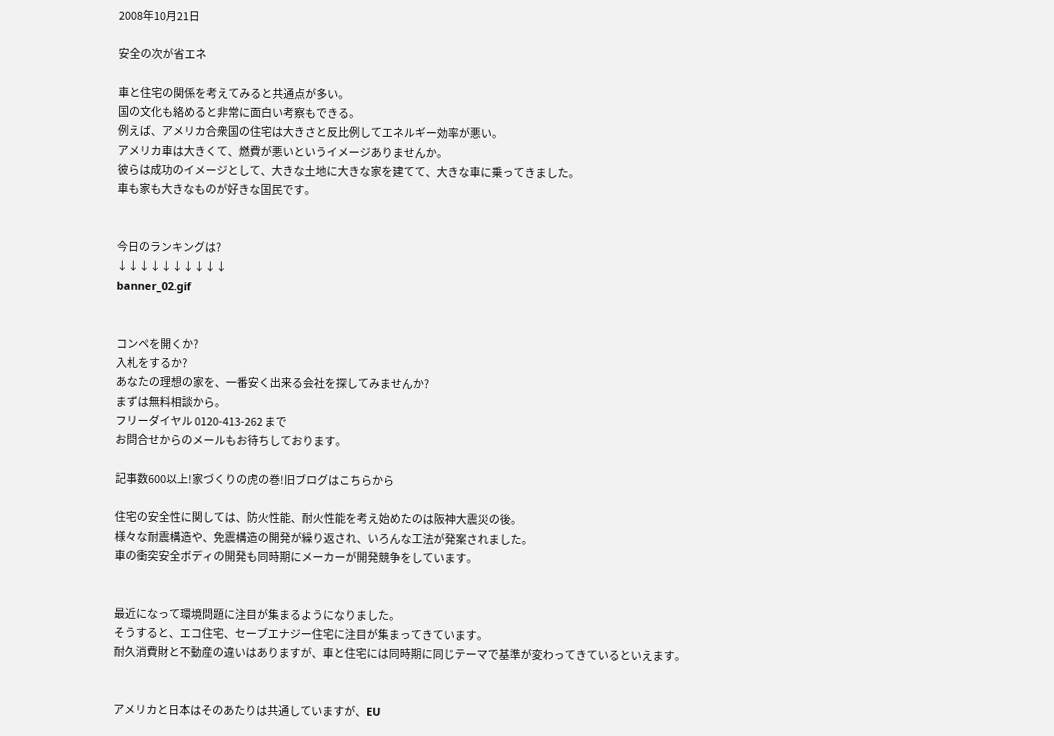2008年10月21日

安全の次が省エネ

車と住宅の関係を考えてみると共通点が多い。
国の文化も絡めると非常に面白い考察もできる。
例えば、アメリカ合衆国の住宅は大きさと反比例してエネルギー効率が悪い。
アメリカ車は大きくて、燃費が悪いというイメージありませんか。
彼らは成功のイメージとして、大きな土地に大きな家を建てて、大きな車に乗ってきました。
車も家も大きなものが好きな国民です。


今日のランキングは?
↓↓↓↓↓↓↓↓↓↓
banner_02.gif


コンペを開くか?
入札をするか?
あなたの理想の家を、一番安く出来る会社を探してみませんか?
まずは無料相談から。
フリーダイヤル 0120-413-262 まで
お問合せからのメールもお待ちしております。

記事数600以上!家づくりの虎の巻!旧ブログはこちらから

住宅の安全性に関しては、防火性能、耐火性能を考え始めたのは阪神大震災の後。
様々な耐震構造や、免震構造の開発が繰り返され、いろんな工法が発案されました。
車の衝突安全ボディの開発も同時期にメーカーが開発競争をしています。


最近になって環境問題に注目が集まるようになりました。
そうすると、エコ住宅、セーブエナジー住宅に注目が集まってきています。
耐久消費財と不動産の違いはありますが、車と住宅には同時期に同じテーマで基準が変わってきているといえます。


アメリカと日本はそのあたりは共通していますが、EU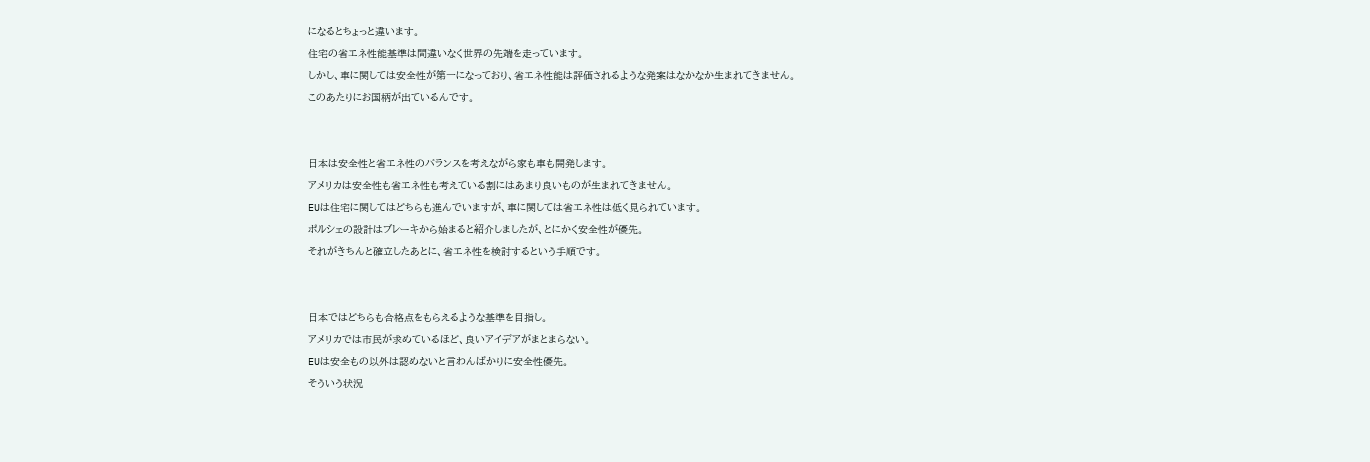になるとちょっと違います。
住宅の省エネ性能基準は間違いなく世界の先端を走っています。
しかし、車に関しては安全性が第一になっており、省エネ性能は評価されるような発案はなかなか生まれてきません。
このあたりにお国柄が出ているんです。


日本は安全性と省エネ性のバランスを考えながら家も車も開発します。
アメリカは安全性も省エネ性も考えている割にはあまり良いものが生まれてきません。
EUは住宅に関してはどちらも進んでいますが、車に関しては省エネ性は低く見られています。
ポルシェの設計はブレーキから始まると紹介しましたが、とにかく安全性が優先。
それがきちんと確立したあとに、省エネ性を検討するという手順です。


日本ではどちらも合格点をもらえるような基準を目指し。
アメリカでは市民が求めているほど、良いアイデアがまとまらない。
EUは安全もの以外は認めないと言わんばかりに安全性優先。
そういう状況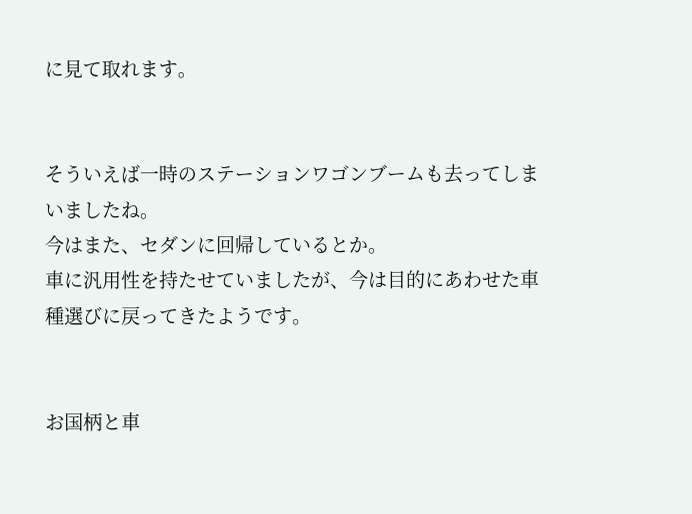に見て取れます。


そういえば一時のステーションワゴンブームも去ってしまいましたね。
今はまた、セダンに回帰しているとか。
車に汎用性を持たせていましたが、今は目的にあわせた車種選びに戻ってきたようです。


お国柄と車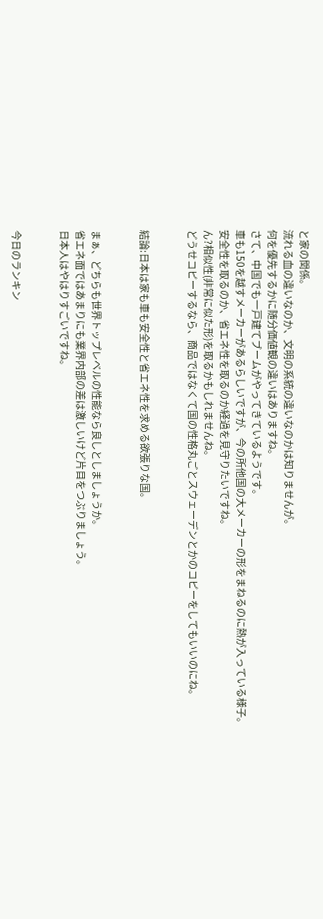と家の関係。
流れる血の違いなのか、文明の系統の違いなのかは知りませんが。
何を優先するかに随分価値観の違いはありますね。
さて、中国でも一戸建てブームがやってきているようです。
車も150を越すメーカーがあるらしいですが、今の所他国の大メーカーの形をまねるのに熱が入っている様子。
安全性を取るのか、省エネ性を取るのか経過を見守りたいですね。
ん?相似性(非常に似た形)を取るかもしれませんね。
どうせコピーするなら、商品ではなくて国の性格丸ごとスウェーデンとかのコピーをしてもいいのにね。


結論:日本は家も車も安全性と省エネ性を求める欲張りな国。


まぁ、どちらも世界トップレベルの性能なら良しとしましょうか。
省エネ面ではあまりにも業界内部の差は激しいけど片目をつぶりましょう。
日本人はやはりすごいですね。


今日のランキン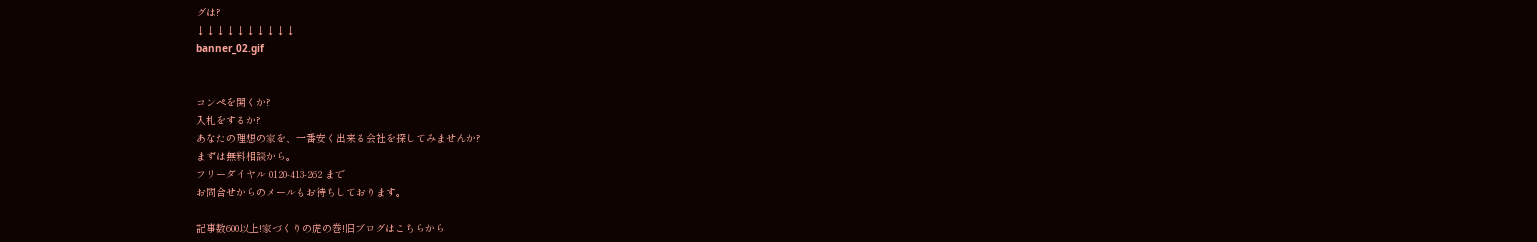グは?
↓↓↓↓↓↓↓↓↓↓
banner_02.gif


コンペを開くか?
入札をするか?
あなたの理想の家を、一番安く出来る会社を探してみませんか?
まずは無料相談から。
フリーダイヤル 0120-413-262 まで
お問合せからのメールもお待ちしております。

記事数600以上!家づくりの虎の巻!旧ブログはこちらから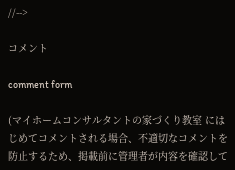//-->

コメント

comment form

(マイホームコンサルタントの家づくり教室 にはじめてコメントされる場合、不適切なコメントを防止するため、掲載前に管理者が内容を確認して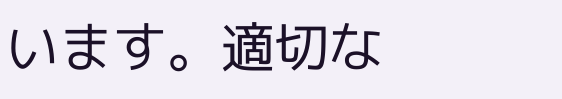います。適切な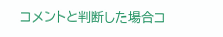コメントと判断した場合コ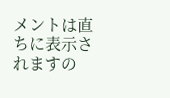メントは直ちに表示されますの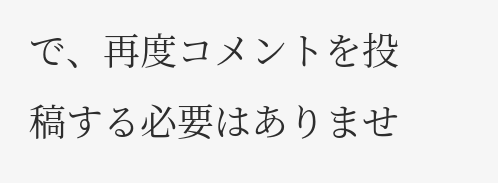で、再度コメントを投稿する必要はありませ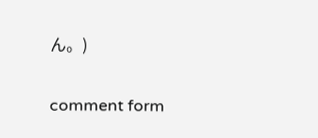ん。)

comment form